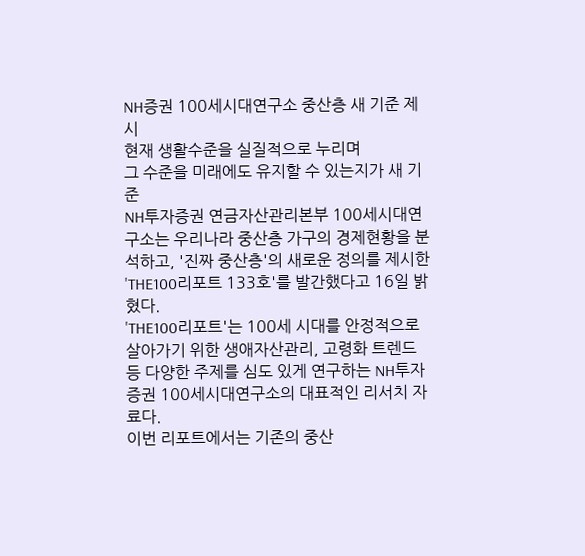NH증권 100세시대연구소 중산층 새 기준 제시
현재 생활수준을 실질적으로 누리며
그 수준을 미래에도 유지할 수 있는지가 새 기준
NH투자증권 연금자산관리본부 100세시대연구소는 우리나라 중산층 가구의 경제현황을 분석하고, '진짜 중산층'의 새로운 정의를 제시한 'THE100리포트 133호'를 발간했다고 16일 밝혔다.
'THE100리포트'는 100세 시대를 안정적으로 살아가기 위한 생애자산관리, 고령화 트렌드 등 다양한 주제를 심도 있게 연구하는 NH투자증권 100세시대연구소의 대표적인 리서치 자료다.
이번 리포트에서는 기존의 중산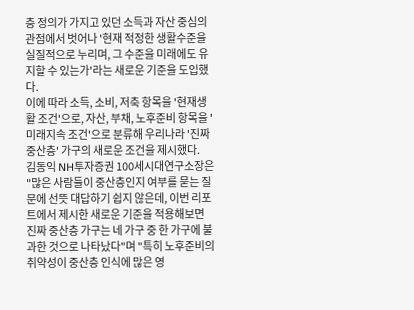층 정의가 가지고 있던 소득과 자산 중심의 관점에서 벗어나 '현재 적정한 생활수준을 실질적으로 누리며, 그 수준을 미래에도 유지할 수 있는가'라는 새로운 기준을 도입했다.
이에 따라 소득, 소비, 저축 항목을 '현재생활 조건'으로, 자산, 부채, 노후준비 항목을 '미래지속 조건'으로 분류해 우리나라 '진짜 중산층' 가구의 새로운 조건을 제시했다.
김동익 NH투자증권 100세시대연구소장은 "많은 사람들이 중산층인지 여부를 묻는 질문에 선뜻 대답하기 쉽지 않은데, 이번 리포트에서 제시한 새로운 기준을 적용해보면 진짜 중산층 가구는 네 가구 중 한 가구에 불과한 것으로 나타났다"며 "특히 노후준비의 취약성이 중산층 인식에 많은 영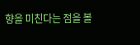향을 미친다는 점을 볼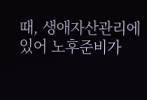때, 생애자산관리에 있어 노후준비가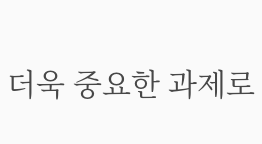더욱 중요한 과제로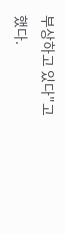부상하고 있다"고 했다.